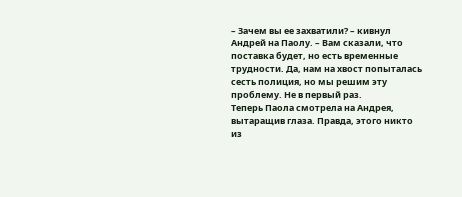– Зачем вы ее захватили? – кивнул Андрей на Паолу. – Вам сказали, что поставка будет, но есть временные трудности. Да, нам на хвост попыталась сесть полиция, но мы решим эту проблему. Не в первый раз.
Теперь Паола смотрела на Андрея, вытаращив глаза. Правда, этого никто из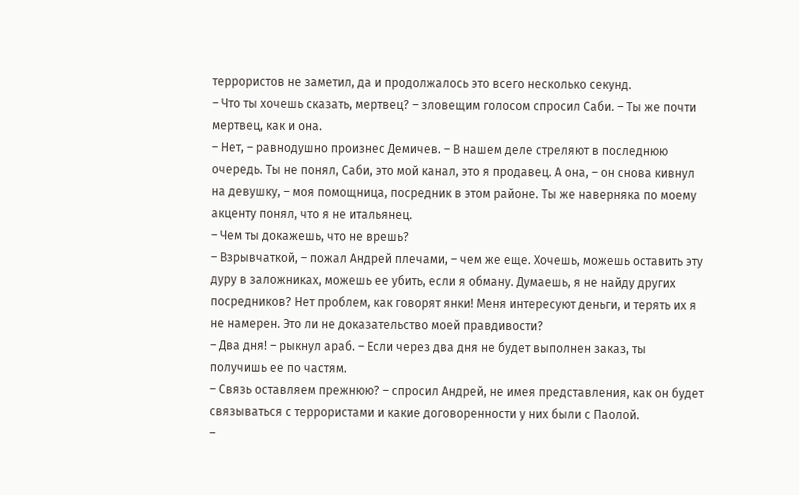террористов не заметил, да и продолжалось это всего несколько секунд.
– Что ты хочешь сказать, мертвец? – зловещим голосом спросил Саби. – Ты же почти мертвец, как и она.
– Нет, – равнодушно произнес Демичев. – В нашем деле стреляют в последнюю очередь. Ты не понял, Саби, это мой канал, это я продавец. А она, – он снова кивнул на девушку, – моя помощница, посредник в этом районе. Ты же наверняка по моему акценту понял, что я не итальянец.
– Чем ты докажешь, что не врешь?
– Взрывчаткой, – пожал Андрей плечами, – чем же еще. Хочешь, можешь оставить эту дуру в заложниках, можешь ее убить, если я обману. Думаешь, я не найду других посредников? Нет проблем, как говорят янки! Меня интересуют деньги, и терять их я не намерен. Это ли не доказательство моей правдивости?
– Два дня! – рыкнул араб. – Если через два дня не будет выполнен заказ, ты получишь ее по частям.
– Связь оставляем прежнюю? – спросил Андрей, не имея представления, как он будет связываться с террористами и какие договоренности у них были с Паолой.
–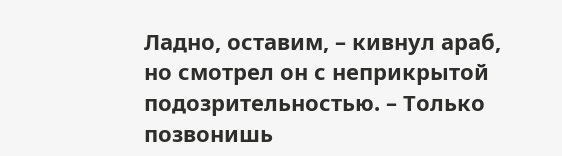Ладно, оставим, – кивнул араб, но смотрел он с неприкрытой подозрительностью. – Только позвонишь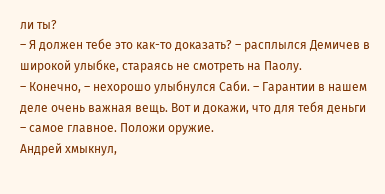ли ты?
– Я должен тебе это как-то доказать? – расплылся Демичев в широкой улыбке, стараясь не смотреть на Паолу.
– Конечно, – нехорошо улыбнулся Саби. – Гарантии в нашем деле очень важная вещь. Вот и докажи, что для тебя деньги – самое главное. Положи оружие.
Андрей хмыкнул,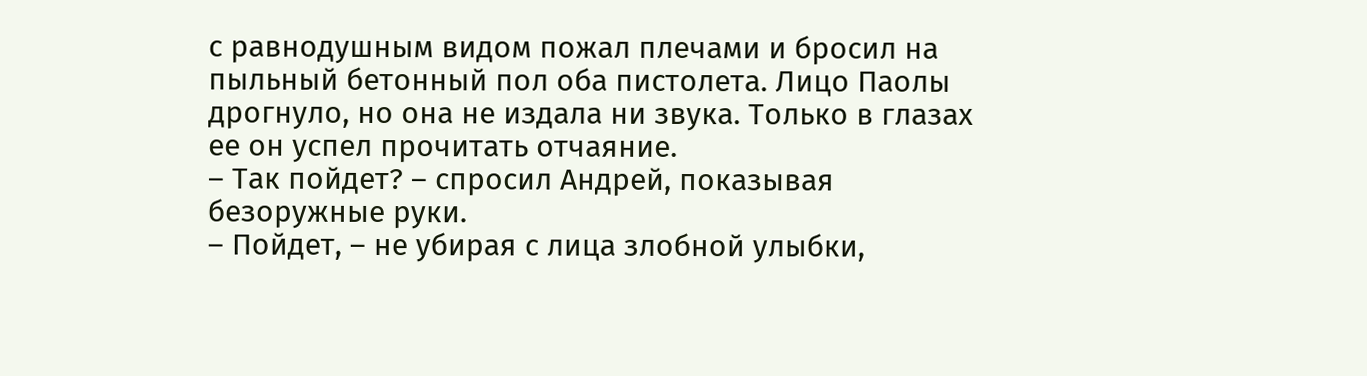с равнодушным видом пожал плечами и бросил на пыльный бетонный пол оба пистолета. Лицо Паолы дрогнуло, но она не издала ни звука. Только в глазах ее он успел прочитать отчаяние.
– Так пойдет? – спросил Андрей, показывая безоружные руки.
– Пойдет, – не убирая с лица злобной улыбки,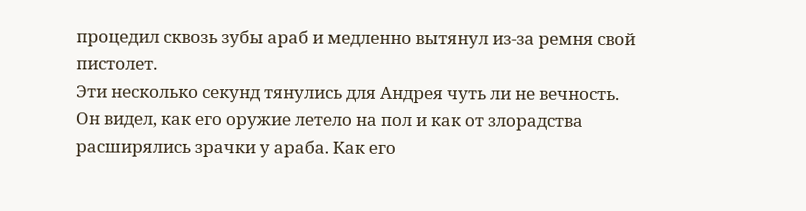процедил сквозь зубы араб и медленно вытянул из-за ремня свой пистолет.
Эти несколько секунд тянулись для Андрея чуть ли не вечность. Он видел, как его оружие летело на пол и как от злорадства расширялись зрачки у араба. Как его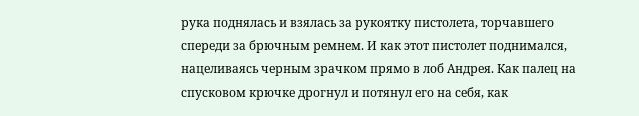рука поднялась и взялась за рукоятку пистолета, торчавшего спереди за брючным ремнем. И как этот пистолет поднимался, нацеливаясь черным зрачком прямо в лоб Андрея. Как палец на спусковом крючке дрогнул и потянул его на себя, как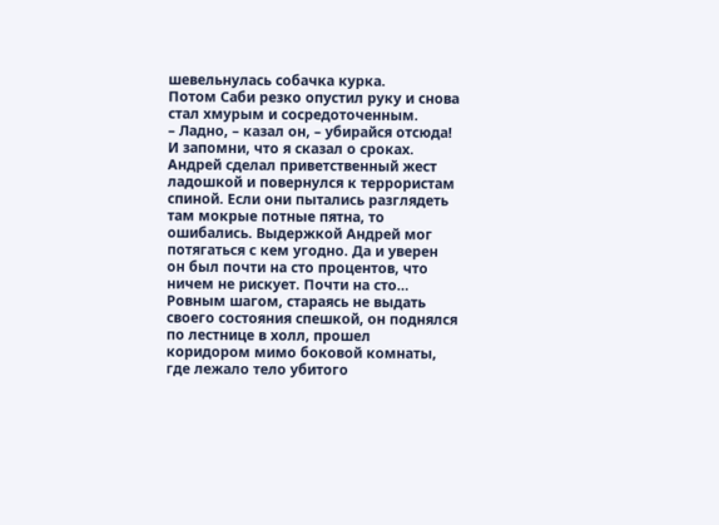шевельнулась собачка курка.
Потом Саби резко опустил руку и снова стал хмурым и сосредоточенным.
– Ладно, – казал он, – убирайся отсюда! И запомни, что я сказал о сроках.
Андрей сделал приветственный жест ладошкой и повернулся к террористам спиной. Если они пытались разглядеть там мокрые потные пятна, то ошибались. Выдержкой Андрей мог потягаться с кем угодно. Да и уверен он был почти на сто процентов, что ничем не рискует. Почти на сто…
Ровным шагом, стараясь не выдать своего состояния спешкой, он поднялся по лестнице в холл, прошел коридором мимо боковой комнаты, где лежало тело убитого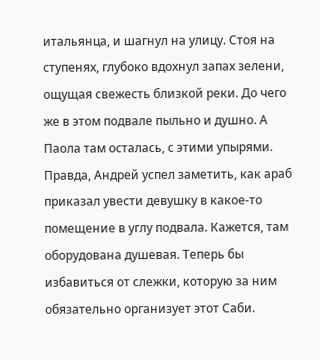итальянца, и шагнул на улицу. Стоя на ступенях, глубоко вдохнул запах зелени, ощущая свежесть близкой реки. До чего же в этом подвале пыльно и душно. А Паола там осталась, с этими упырями. Правда, Андрей успел заметить, как араб приказал увести девушку в какое-то помещение в углу подвала. Кажется, там оборудована душевая. Теперь бы избавиться от слежки, которую за ним обязательно организует этот Саби.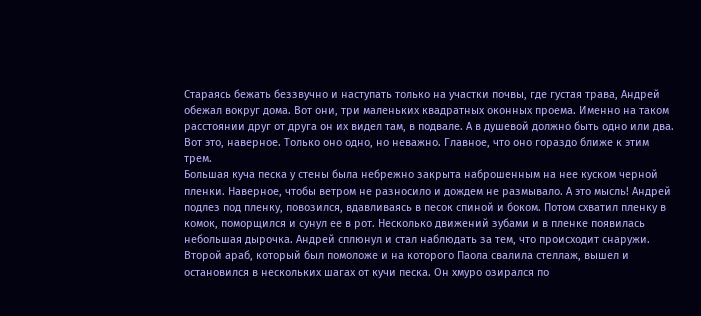Стараясь бежать беззвучно и наступать только на участки почвы, где густая трава, Андрей обежал вокруг дома. Вот они, три маленьких квадратных оконных проема. Именно на таком расстоянии друг от друга он их видел там, в подвале. А в душевой должно быть одно или два. Вот это, наверное. Только оно одно, но неважно. Главное, что оно гораздо ближе к этим трем.
Большая куча песка у стены была небрежно закрыта наброшенным на нее куском черной пленки. Наверное, чтобы ветром не разносило и дождем не размывало. А это мысль! Андрей подлез под пленку, повозился, вдавливаясь в песок спиной и боком. Потом схватил пленку в комок, поморщился и сунул ее в рот. Несколько движений зубами и в пленке появилась небольшая дырочка. Андрей сплюнул и стал наблюдать за тем, что происходит снаружи.
Второй араб, который был помоложе и на которого Паола свалила стеллаж, вышел и остановился в нескольких шагах от кучи песка. Он хмуро озирался по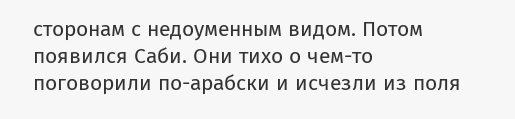сторонам с недоуменным видом. Потом появился Саби. Они тихо о чем-то поговорили по-арабски и исчезли из поля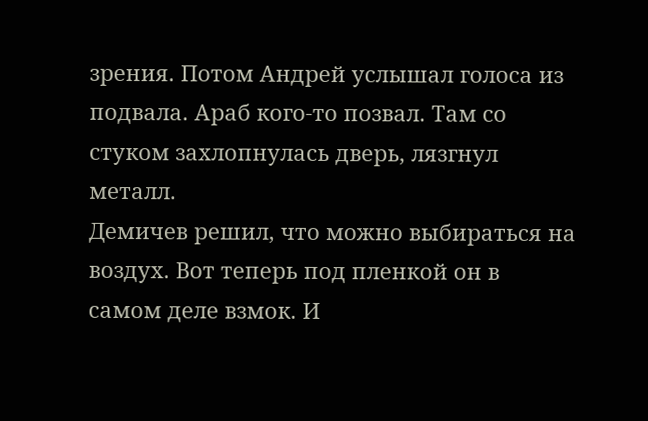зрения. Потом Андрей услышал голоса из подвала. Араб кого-то позвал. Там со стуком захлопнулась дверь, лязгнул металл.
Демичев решил, что можно выбираться на воздух. Вот теперь под пленкой он в самом деле взмок. И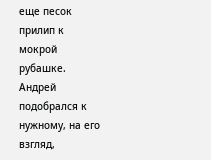еще песок прилип к мокрой рубашке. Андрей подобрался к нужному, на его взгляд,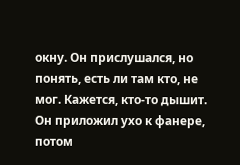окну. Он прислушался, но понять, есть ли там кто, не мог. Кажется, кто-то дышит. Он приложил ухо к фанере, потом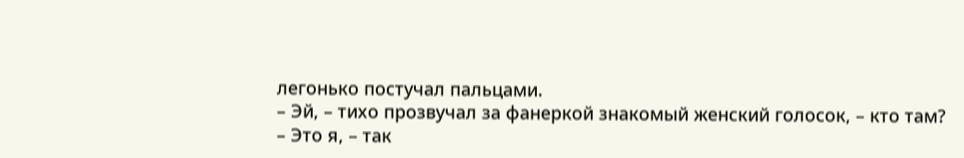легонько постучал пальцами.
– Эй, – тихо прозвучал за фанеркой знакомый женский голосок, – кто там?
– Это я, – так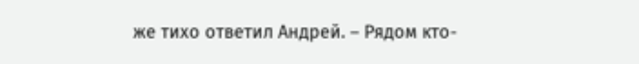же тихо ответил Андрей. – Рядом кто-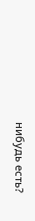нибудь есть?